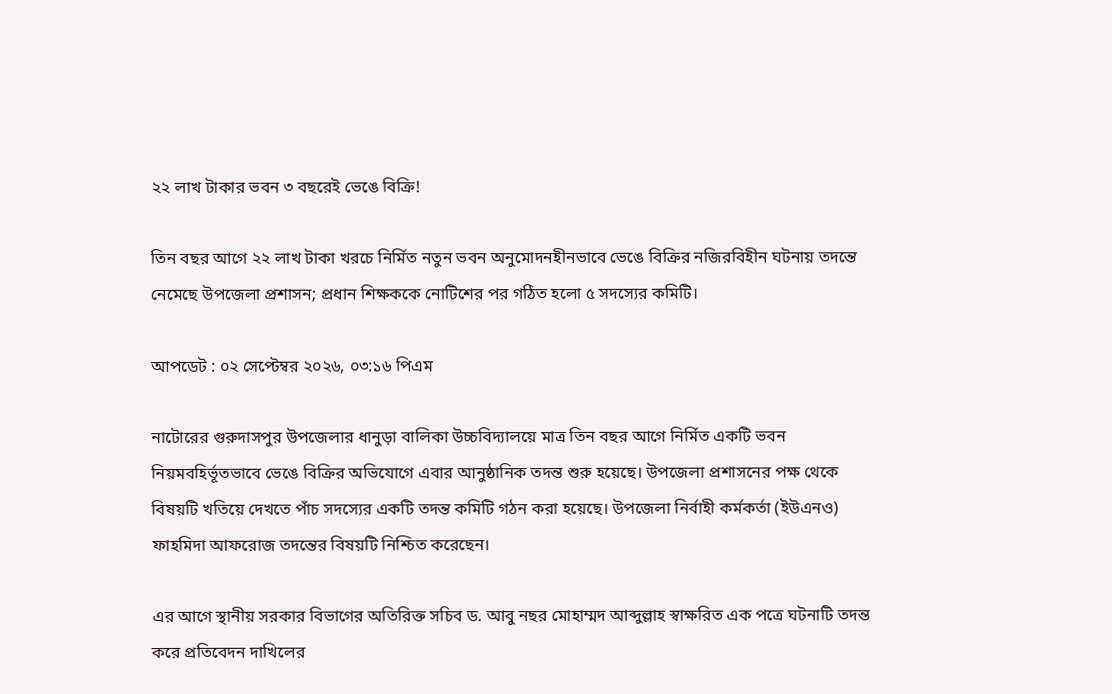২২ লাখ টাকার ভবন ৩ বছরেই ভেঙে বিক্রি!

তিন বছর আগে ২২ লাখ টাকা খরচে নির্মিত নতুন ভবন অনুমোদনহীনভাবে ভেঙে বিক্রির নজিরবিহীন ঘটনায় তদন্তে নেমেছে উপজেলা প্রশাসন; প্রধান শিক্ষককে নোটিশের পর গঠিত হলো ৫ সদস্যের কমিটি।

আপডেট : ০২ সেপ্টেম্বর ২০২৬, ০৩:১৬ পিএম

নাটোরের গুরুদাসপুর উপজেলার ধানুড়া বালিকা উচ্চবিদ্যালয়ে মাত্র তিন বছর আগে নির্মিত একটি ভবন নিয়মবহির্ভূতভাবে ভেঙে বিক্রির অভিযোগে এবার আনুষ্ঠানিক তদন্ত শুরু হয়েছে। উপজেলা প্রশাসনের পক্ষ থেকে বিষয়টি খতিয়ে দেখতে পাঁচ সদস্যের একটি তদন্ত কমিটি গঠন করা হয়েছে। উপজেলা নির্বাহী কর্মকর্তা (ইউএনও) ফাহমিদা আফরোজ তদন্তের বিষয়টি নিশ্চিত করেছেন।

এর আগে স্থানীয় সরকার বিভাগের অতিরিক্ত সচিব ড. আবু নছর মোহাম্মদ আব্দুল্লাহ স্বাক্ষরিত এক পত্রে ঘটনাটি তদন্ত করে প্রতিবেদন দাখিলের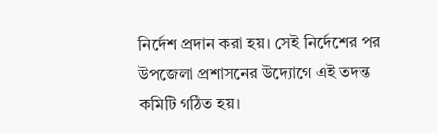নির্দেশ প্রদান করা হয়। সেই নির্দেশের পর উপজেলা প্রশাসনের উদ্যোগে এই তদন্ত কমিটি গঠিত হয়।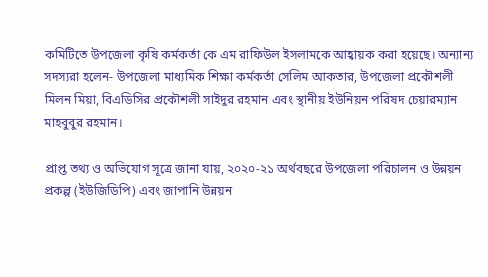কমিটিতে উপজেলা কৃষি কর্মকর্তা কে এম রাফিউল ইসলামকে আহ্বায়ক করা হয়েছে। অন্যান্য সদস্যরা হলেন- উপজেলা মাধ্যমিক শিক্ষা কর্মকর্তা সেলিম আকতার, উপজেলা প্রকৌশলী মিলন মিয়া, বিএডিসির প্রকৌশলী সাইদুর রহমান এবং স্থানীয় ইউনিয়ন পরিষদ চেয়ারম্যান মাহবুবুর রহমান।

প্রাপ্ত তথ্য ও অভিযোগ সূত্রে জানা যায়, ২০২০-২১ অর্থবছরে উপজেলা পরিচালন ও উন্নয়ন প্রকল্প (ইউজিডিপি) এবং জাপানি উন্নয়ন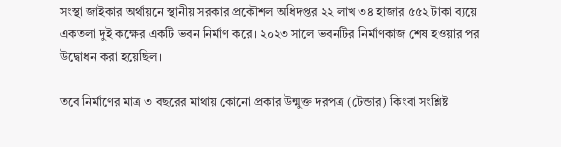সংস্থা জাইকার অর্থায়নে স্থানীয় সরকার প্রকৌশল অধিদপ্তর ২২ লাখ ৩৪ হাজার ৫৫২ টাকা ব্যয়ে একতলা দুই কক্ষের একটি ভবন নির্মাণ করে। ২০২৩ সালে ভবনটির নির্মাণকাজ শেষ হওয়ার পর উদ্বোধন করা হয়েছিল।

তবে নির্মাণের মাত্র ৩ বছরের মাথায় কোনো প্রকার উন্মুক্ত দরপত্র (টেন্ডার) কিংবা সংশ্লিষ্ট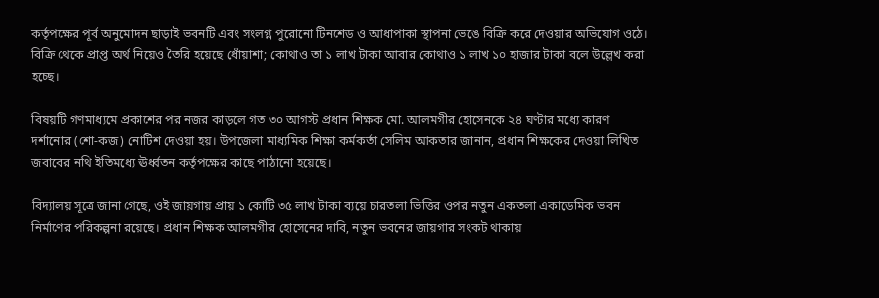কর্তৃপক্ষের পূর্ব অনুমোদন ছাড়াই ভবনটি এবং সংলগ্ন পুরোনো টিনশেড ও আধাপাকা স্থাপনা ভেঙে বিক্রি করে দেওয়ার অভিযোগ ওঠে। বিক্রি থেকে প্রাপ্ত অর্থ নিয়েও তৈরি হয়েছে ধোঁয়াশা; কোথাও তা ১ লাখ টাকা আবার কোথাও ১ লাখ ১০ হাজার টাকা বলে উল্লেখ করা হচ্ছে।

বিষয়টি গণমাধ্যমে প্রকাশের পর নজর কাড়লে গত ৩০ আগস্ট প্রধান শিক্ষক মো. আলমগীর হোসেনকে ২৪ ঘণ্টার মধ্যে কারণ দর্শানোর (শো-কজ) নোটিশ দেওয়া হয়। উপজেলা মাধ্যমিক শিক্ষা কর্মকর্তা সেলিম আকতার জানান, প্রধান শিক্ষকের দেওয়া লিখিত জবাবের নথি ইতিমধ্যে ঊর্ধ্বতন কর্তৃপক্ষের কাছে পাঠানো হয়েছে।

বিদ্যালয় সূত্রে জানা গেছে, ওই জায়গায় প্রায় ১ কোটি ৩৫ লাখ টাকা ব্যয়ে চারতলা ভিত্তির ওপর নতুন একতলা একাডেমিক ভবন নির্মাণের পরিকল্পনা রয়েছে। প্রধান শিক্ষক আলমগীর হোসেনের দাবি, নতুন ভবনের জায়গার সংকট থাকায়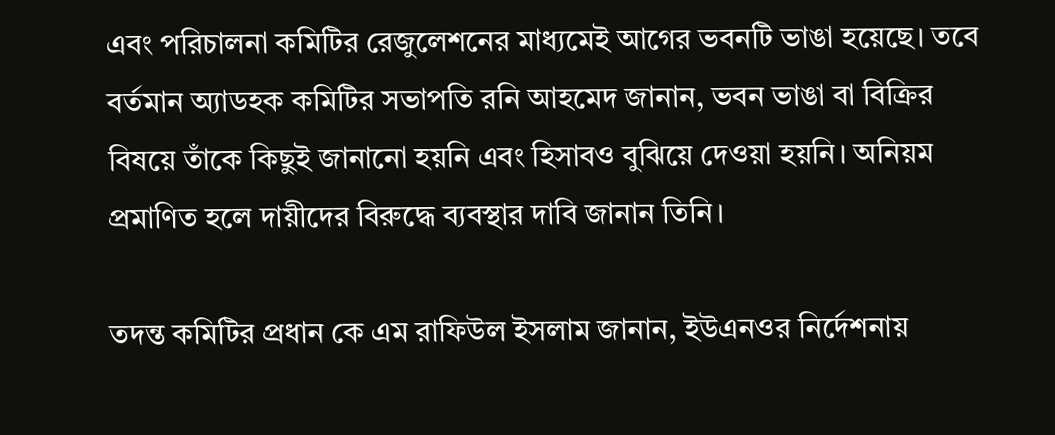এবং পরিচালনা কমিটির রেজুলেশনের মাধ্যমেই আগের ভবনটি ভাঙা হয়েছে। তবে বর্তমান অ্যাডহক কমিটির সভাপতি রনি আহমেদ জানান, ভবন ভাঙা বা বিক্রির বিষয়ে তাঁকে কিছুই জানানো হয়নি এবং হিসাবও বুঝিয়ে দেওয়া হয়নি। অনিয়ম প্রমাণিত হলে দায়ীদের বিরুদ্ধে ব্যবস্থার দাবি জানান তিনি।

তদন্ত কমিটির প্রধান কে এম রাফিউল ইসলাম জানান, ইউএনওর নির্দেশনায়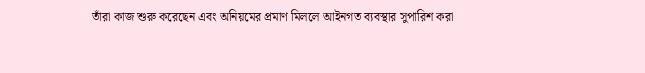তাঁরা কাজ শুরু করেছেন এবং অনিয়মের প্রমাণ মিললে আইনগত ব্যবস্থার সুপারিশ করা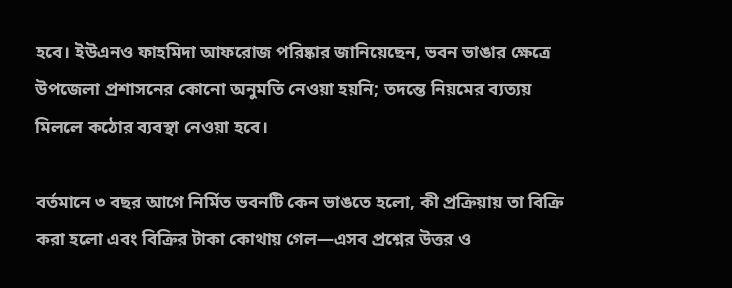হবে। ইউএনও ফাহমিদা আফরোজ পরিষ্কার জানিয়েছেন, ভবন ভাঙার ক্ষেত্রে উপজেলা প্রশাসনের কোনো অনুমতি নেওয়া হয়নি; তদন্তে নিয়মের ব্যত্যয় মিললে কঠোর ব্যবস্থা নেওয়া হবে।

বর্তমানে ৩ বছর আগে নির্মিত ভবনটি কেন ভাঙতে হলো, কী প্রক্রিয়ায় তা বিক্রি করা হলো এবং বিক্রির টাকা কোথায় গেল—এসব প্রশ্নের উত্তর ও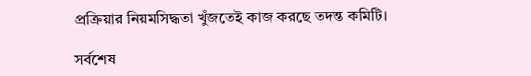প্রক্রিয়ার নিয়মসিদ্ধতা খুঁজতেই কাজ করছে তদন্ত কমিটি।

সর্বশেষ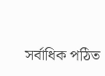সর্বাধিক পঠিত